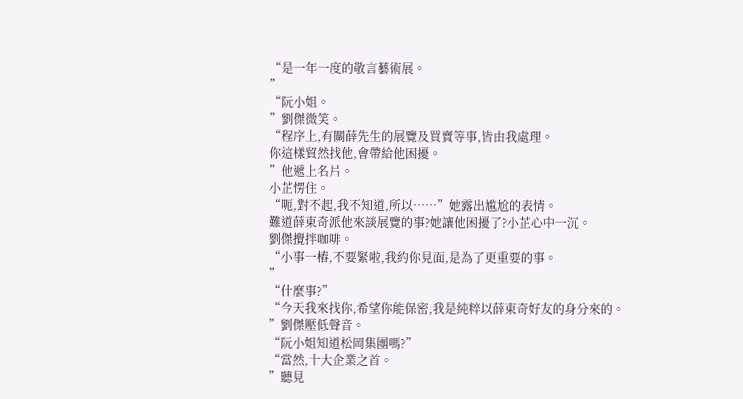“是一年一度的敬言藝術展。
”
“阮小姐。
”劉傑微笑。
“程序上,有關薛先生的展覽及買賣等事,皆由我處理。
你這樣貿然找他,會帶給他困擾。
”他遞上名片。
小芷愣住。
“呃,對不起,我不知道,所以……”她露出尴尬的表情。
難道薛東奇派他來談展覽的事?她讓他困擾了?小芷心中一沉。
劉傑攪拌咖啡。
“小事一樁,不要緊啦,我約你見面,是為了更重要的事。
”
“什麼事?”
“今天我來找你,希望你能保密,我是純粹以薛東奇好友的身分來的。
”劉傑壓低聲音。
“阮小姐知道松岡集團嗎?”
“當然,十大企業之首。
”聽見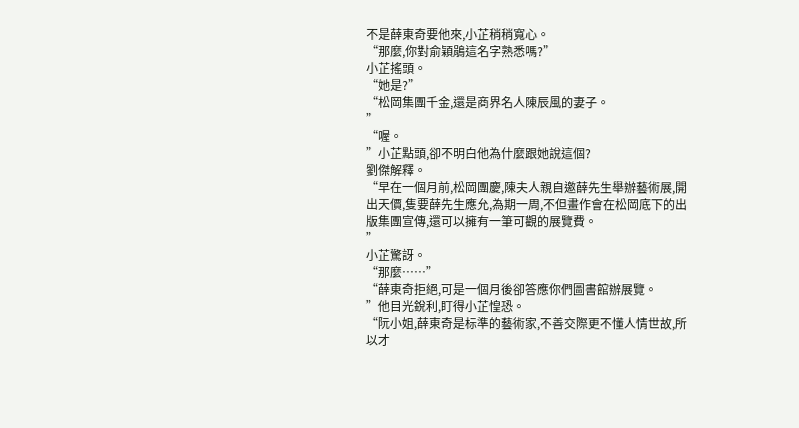不是薛東奇要他來,小芷稍稍寬心。
“那麼,你對俞穎鵑這名字熟悉嗎?”
小芷搖頭。
“她是?”
“松岡集團千金,還是商界名人陳辰風的妻子。
”
“喔。
”小芷點頭,卻不明白他為什麼跟她說這個?
劉傑解釋。
“早在一個月前,松岡團慶,陳夫人親自邀薛先生舉辦藝術展,開出天價,隻要薛先生應允,為期一周,不但畫作會在松岡底下的出版集團宣傳,還可以擁有一筆可觀的展覽費。
”
小芷驚訝。
“那麼……”
“薛東奇拒絕,可是一個月後卻答應你們圖書館辦展覽。
”他目光銳利,盯得小芷惶恐。
“阮小姐,薛東奇是标準的藝術家,不善交際更不懂人情世故,所以才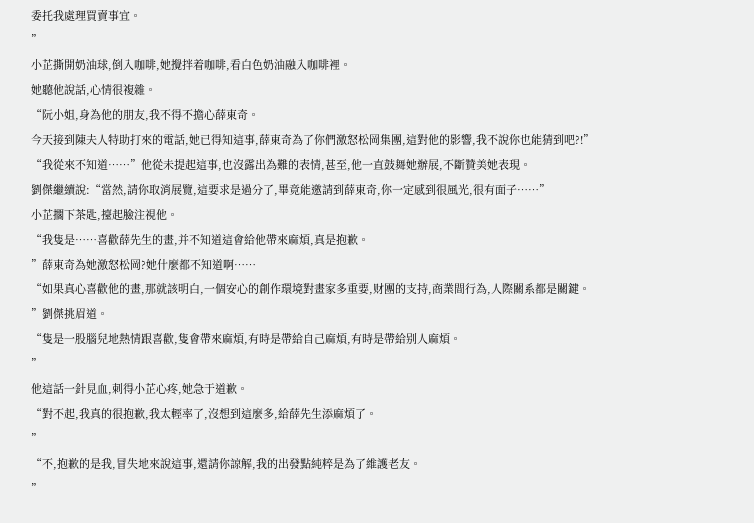委托我處理買賣事宜。
”
小芷撕開奶油球,倒入咖啡,她攪拌着咖啡,看白色奶油融入咖啡裡。
她聽他說話,心情很複雜。
“阮小姐,身為他的朋友,我不得不擔心薛東奇。
今天接到陳夫人特助打來的電話,她已得知這事,薛東奇為了你們激怒松岡集團,這對他的影響,我不說你也能猜到吧?!”
“我從來不知道……”他從未提起這事,也沒露出為難的表情,甚至,他一直鼓舞她辦展,不斷贊美她表現。
劉傑繼續說:“當然,請你取消展覽,這要求是過分了,畢竟能邀請到薛東奇,你一定感到很風光,很有面子……”
小芷擱下茶匙,擡起臉注視他。
“我隻是……喜歡薛先生的畫,并不知道這會給他帶來麻煩,真是抱歉。
”薛東奇為她激怒松岡?她什麼都不知道啊……
“如果真心喜歡他的畫,那就該明白,一個安心的創作環境對畫家多重要,财團的支持,商業間行為,人際關系都是關鍵。
”劉傑挑眉道。
“隻是一股腦兒地熱情跟喜歡,隻會帶來麻煩,有時是帶給自己麻煩,有時是帶給别人麻煩。
”
他這話一針見血,刺得小芷心疼,她急于道歉。
“對不起,我真的很抱歉,我太輕率了,沒想到這麼多,給薛先生添麻煩了。
”
“不,抱歉的是我,冒失地來說這事,還請你諒解,我的出發點純粹是為了維護老友。
”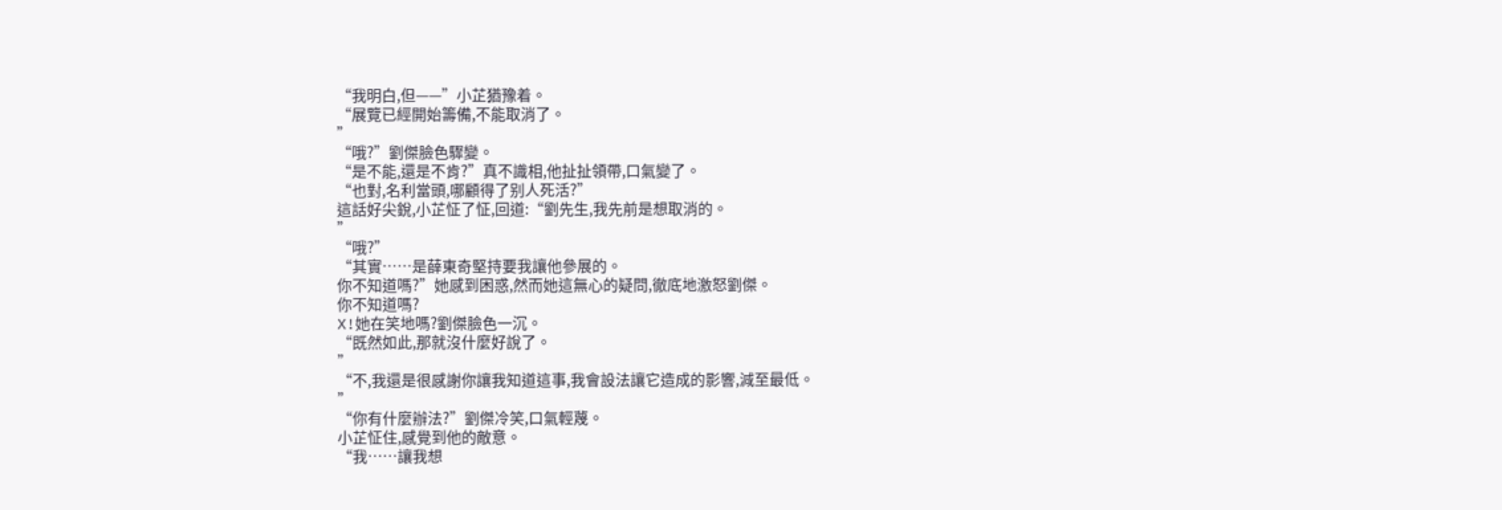“我明白,但——”小芷猶豫着。
“展覽已經開始籌備,不能取消了。
”
“哦?”劉傑臉色驟變。
“是不能,還是不肯?”真不識相,他扯扯領帶,口氣變了。
“也對,名利當頭,哪顧得了别人死活?”
這話好尖銳,小芷怔了怔,回道:“劉先生,我先前是想取消的。
”
“哦?”
“其實……是薛東奇堅持要我讓他參展的。
你不知道嗎?”她感到困惑,然而她這無心的疑問,徹底地激怒劉傑。
你不知道嗎?
X!她在笑地嗎?劉傑臉色一沉。
“既然如此,那就沒什麼好說了。
”
“不,我還是很感謝你讓我知道這事,我會設法讓它造成的影響,減至最低。
”
“你有什麼辦法?”劉傑冷笑,口氣輕蔑。
小芷怔住,感覺到他的敵意。
“我……讓我想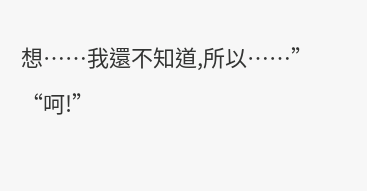想……我還不知道,所以……”
“呵!”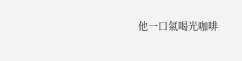他一口氣喝光咖啡